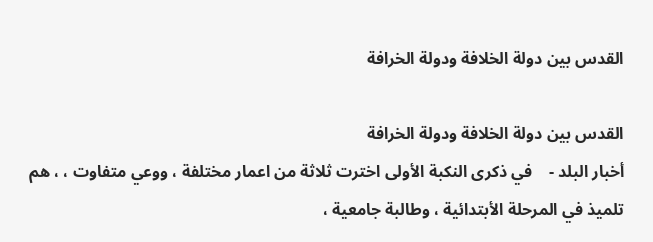القدس بين دولة الخلافة ودولة الخرافة

القدس بين دولة الخلافة ودولة الخرافة
أخبار البلد -    في ذكرى النكبة الأولى اخترت ثلاثة من اعمار مختلفة ، ووعي متفاوت ، ، هم تلميذ في المرحلة الأبتدائية ، وطالبة جامعية ،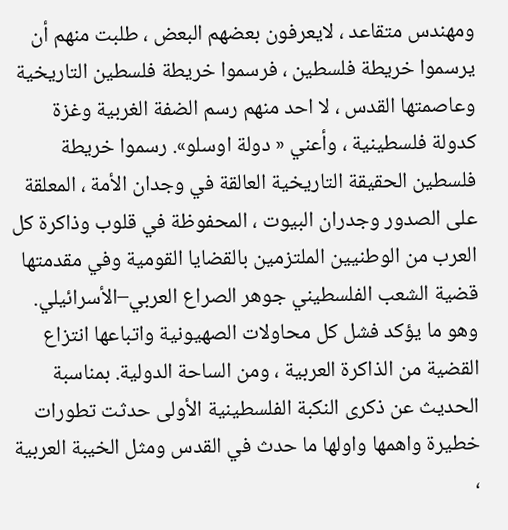ومهندس متقاعد ، لايعرفون بعضهم البعض ، طلبت منهم أن يرسموا خريطة فلسطين ، فرسموا خريطة فلسطين التاريخية وعاصمتها القدس ، لا احد منهم رسم الضفة الغربية وغزة كدولة فلسطينية ، وأعني « دولة اوسلو». رسموا خريطة فلسطين الحقيقة التاريخية العالقة في وجدان الأمة ، المعلقة على الصدور وجدران البيوت ، المحفوظة في قلوب وذاكرة كل العرب من الوطنيين الملتزمين بالقضايا القومية وفي مقدمتها قضية الشعب الفلسطيني جوهر الصراع العربي–الأسرائيلي. وهو ما يؤكد فشل كل محاولات الصهيونية واتباعها انتزاع القضية من الذاكرة العربية ، ومن الساحة الدولية. بمناسبة الحديث عن ذكرى النكبة الفلسطينية الأولى حدثت تطورات خطيرة واهمها واولها ما حدث في القدس ومثل الخيبة العربية ،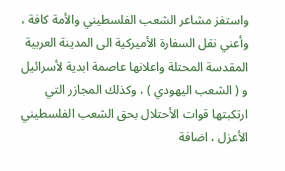واستفز مشاعر الشعب الفلسطيني والأمة كافة ، وأعني نقل السفارة الأميركية الى المدينة العربية المقدسة المحتلة واعلانها عاصمة ابدية لأسرائيل و ( الشعب اليهودي ) ، وكذلك المجازر التي ارتكبتها قوات الأحتلال بحق الشعب الفلسطيني الأعزل ، اضافة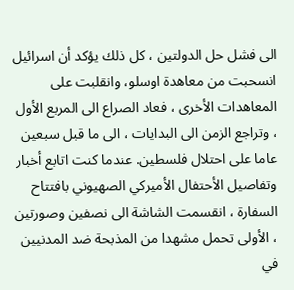الى فشل حل الدولتين ، كل ذلك يؤكد أن اسرائيل انسحبت من معاهدة اوسلو، وانقلبت على المعاهدات الأخرى ، فعاد الصراع الى المربع الأول ، وتراجع الزمن الى البدايات ، الى ما قبل سبعين عاما على احتلال فلسطين. عندما كنت اتابع أخبار وتفاصيل الأحتفال الأميركي الصهيوني بافتتاح السفارة ، انقسمت الشاشة الى نصفين وصورتين ، الأولى تحمل مشهدا من المذبحة ضد المدنيين في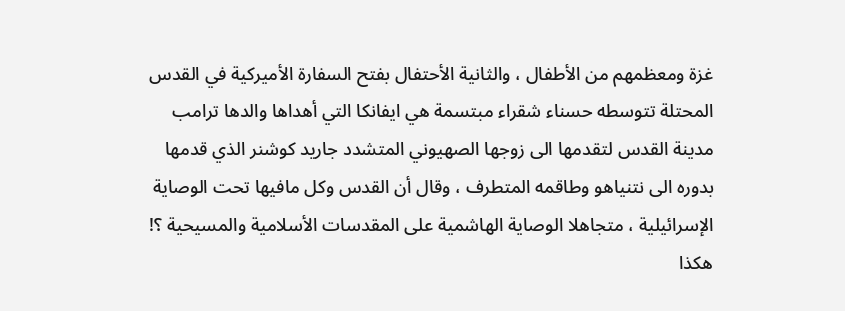غزة ومعظمهم من الأطفال ، والثانية الأحتفال بفتح السفارة الأميركية في القدس المحتلة تتوسطه حسناء شقراء مبتسمة هي ايفانكا التي أهداها والدها ترامب مدينة القدس لتقدمها الى زوجها الصهيوني المتشدد جاريد كوشنر الذي قدمها بدوره الى نتنياهو وطاقمه المتطرف ، وقال أن القدس وكل مافيها تحت الوصاية الإسرائيلية ، متجاهلا الوصاية الهاشمية على المقدسات الأسلامية والمسيحية ؟! هكذا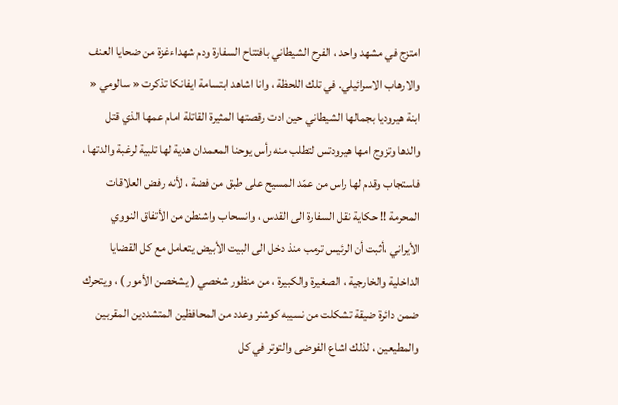امتزج في مشهد واحد ، الفرح الشيطاني بافتتاح السفارة ودم شهداءغزة من ضحايا العنف والارهاب الاسرائيلي. في تلك اللحظة ، وانا اشاهد ابتسامة ايفانكا تذكرت « سالومي « ابنة هيروديا بجمالها الشيطاني حين ادت رقصتها المثيرة القاتلة امام عمها الذي قتل والدها وتزوج امها هيرودتس لتطلب منه رأس يوحنا المعمدان هدية لها تلبية لرغبة والدتها ، فاستجاب وقدم لها راس من عمّد المسيح على طبق من فضة ، لأنه رفض العلاقات المحرمة !! حكاية نقل السفارة الى القدس ، وانسحاب واشنطن من الأتفاق النووي الأيراني ،أثبت أن الرئيس ترمب منذ دخل الى البيت الأبيض يتعامل مع كل القضايا الداخلية والخارجية ، الصغيرة والكبيرة ، من منظور شخصي ( يشخصن الأمور ) ، ويتحرك ضمن دائرة ضيقة تشكلت من نسيبه كوشنر وعدد من المحافظين المتشددين المقربين والمطيعين ، لذلك اشاع الفوضى والتوتر في كل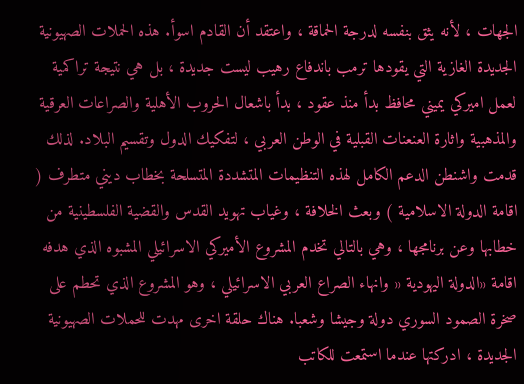الجهات ، لأنه يثق بنفسه لدرجة الحماقة ، واعتقد أن القادم اسوأ. هذه الحملات الصهيونية الجديدة الغازية التي يقودها ترمب باندفاع رهيب ليست جديدة ، بل هي نتيجة تراكمية لعمل اميركي يميني محافظ بدأ منذ عقود ، بدأ باشعال الحروب الأهلية والصراعات العرقية والمذهبية واثارة العنعنات القبلية في الوطن العربي ، لتفكيك الدول وتقسيم البلاد. لذلك قدمت واشنطن الدعم الكامل لهذه التنظيمات المتشددة المتسلحة بخطاب ديني متطرف ( اقامة الدولة الاسلامية ) وبعث الخلافة ، وغياب تهويد القدس والقضية الفلسطينية من خطابها وعن برنامجها ، وهي بالتالي تخدم المشروع الأميركي الاسرائيلي المشبوه الذي هدفه اقامة «الدولة اليهودية « وانهاء الصراع العربي الاسرائيلي ، وهو المشروع الذي تحطم على صخرة الصمود السوري دولة وجيشا وشعبا. هناك حلقة اخرى مهدت للحملات الصهيونية الجديدة ، ادركتها عندما استمعت للكاتب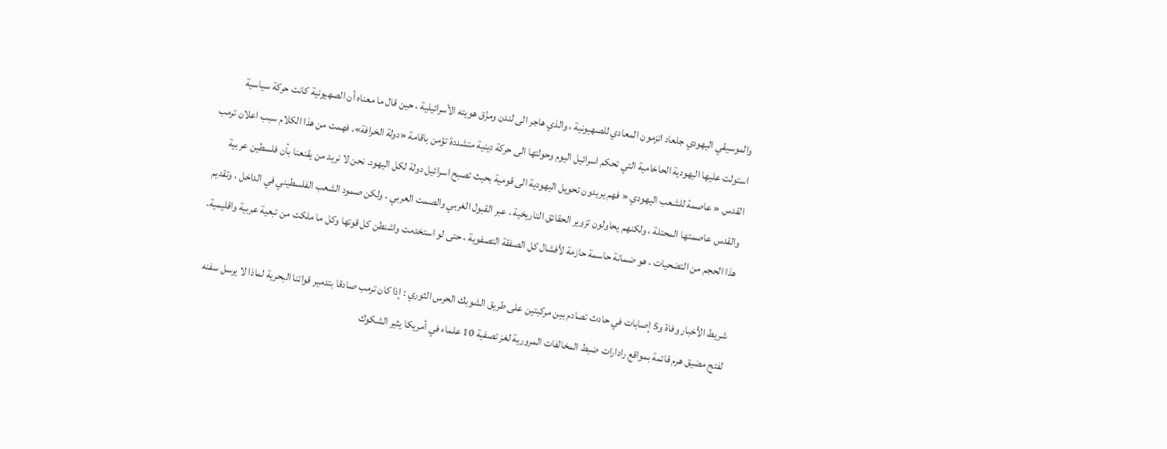والموسيقي اليهودي جلعاد اتزمون المعادي للصهيونية ، والذي هاجر الى لندن ومزّق هويته الأسرائيلية ، حين قال ما معناه أن الصهيونية كانت حركة سياسية استولت عليها اليهودية الحاخامية التي تحكم اسرائيل اليوم وحولتها الى حركة دينية متشددة تؤمن باقامة «دولة الخرافة». فهمت من هذا الكلام سبب اعلان ترمب القدس « عاصمة للشعب اليهودي « فهم يريدون تحويل اليهودية الى قومية بحيث تصبح اسرائيل دولة لكل اليهود. نحن لا نريد من يقنعنا بأن فلسطين عربية والقدس عاصمتها المحتلة ، ولكنهم يحاولون تزوير الحقائق التاريخية ، عبر القبول الغربي والصمت العربي ، ولكن صمود الشعب الفلسطيني في الداخل ، وتقديم هذا الحجم من التضحيات ، هو ضمانة حاسمة حازمة لأفشال كل الصفقة التصفوية ، حتى لو استخدمت واشنطن كل قوتها وكل ما ملكت من تبعية عربية واقليمية.

شريط الأخبار وفاة و5 إصابات في حادث تصادم بين مركبتين على طريق الشوبك الحرس الثوري : إذا كان ترمب صادقا بتدمير قواتنا البحرية لماذا لا يرسل سفنه لفتح مضيق هرم قائمة بمواقع رادارات ضبط المخالفات المرورية لغز تصفية 10 علماء في أمريكا يثير الشكوك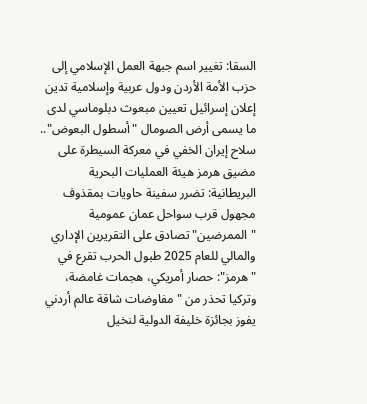السقا: تغيير اسم جبهة العمل الإسلامي إلى حزب الأمة الأردن ودول عربية وإسلامية تدين إعلان إسرائيل تعيين مبعوث دبلوماسي لدى ما يسمى أرض الصومال "أسطول البعوض".. سلاح إيران الخفي في معركة السيطرة على مضيق هرمز هيئة العمليات البحرية البريطانية: تضرر سفينة حاويات بمقذوف مجهول قرب سواحل عمان عمومية "الممرضين" تصادق على التقريرين الإداري والمالي للعام 2025 طبول الحرب تقرع في "هرمز": حصار أمريكي، هجمات غامضة، وتركيا تحذر من "مفاوضات شاقة عالم أردني يفوز بجائزة خليفة الدولية لنخيل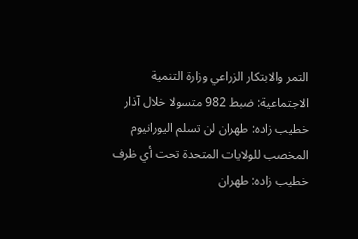التمر والابتكار الزراعي وزارة التنمية الاجتماعية: ضبط 982 متسولا خلال آذار خطيب زاده: طهران لن تسلم اليورانيوم المخصب للولايات المتحدة تحت أي ظرف خطيب زاده: طهران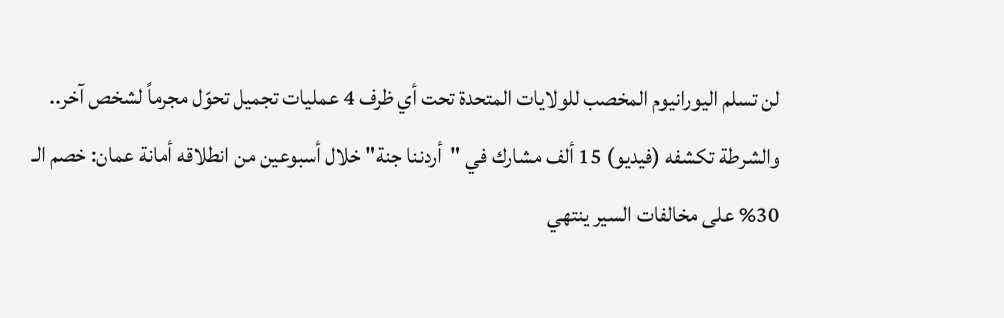لن تسلم اليورانيوم المخصب للولايات المتحدة تحت أي ظرف 4 عمليات تجميل تحوّل مجرماً لشخص آخر.. والشرطة تكشفه (فيديو) 15 ألف مشارك في "أردننا جنة" خلال أسبوعين من انطلاقه أمانة عمان: خصم الـ 30% على مخالفات السير ينتهي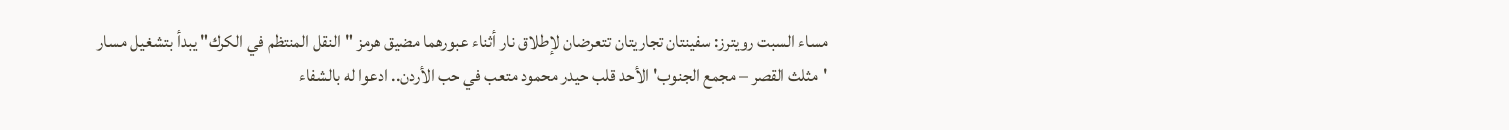مساء السبت رويترز: سفينتان تجاريتان تتعرضان لإطلاق نار أثناء عبورهما مضيق هرمز "النقل المنتظم في الكرك" يبدأ بتشغيل مسار 'مثلث القصر – مجمع الجنوب' الأحد قلب حيدر محمود متعب في حب الأردن.. ادعوا له بالشفاء